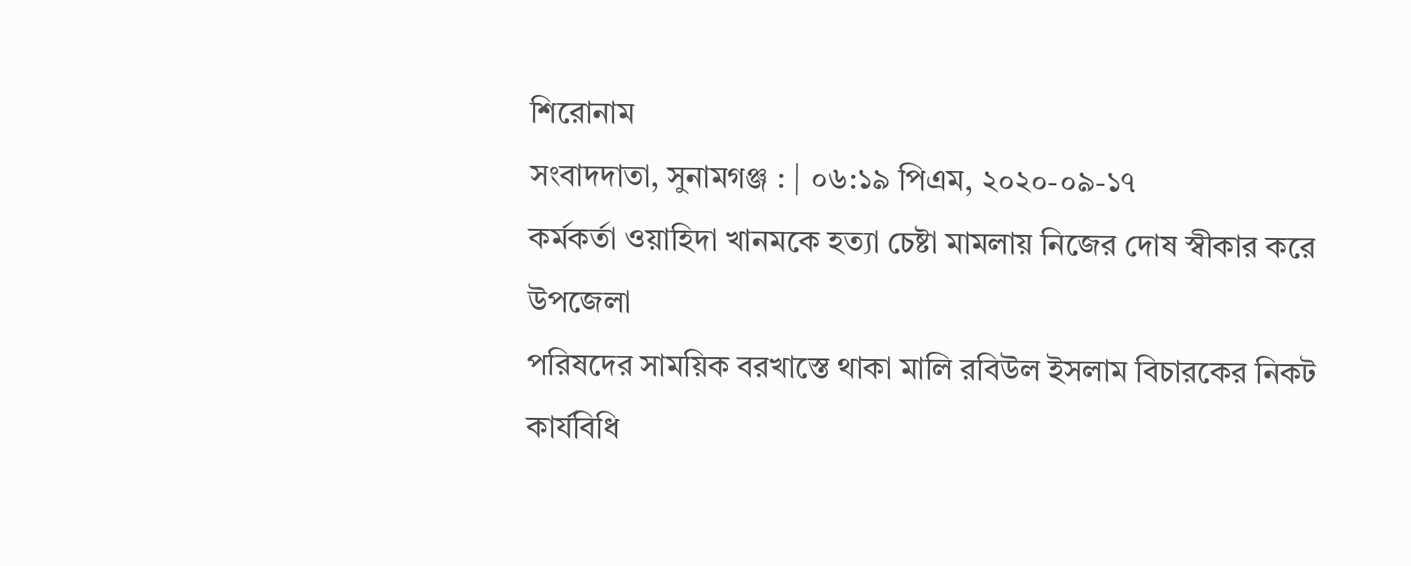শিরোনাম
সংবাদদাতা, সুনামগঞ্জ : | ০৬:১৯ পিএম, ২০২০-০৯-১৭
কর্মকর্তা ওয়াহিদা খানমকে হত্যা চেষ্টা মামলায় নিজের দোষ স্বীকার করে উপজেলা
পরিষদের সাময়িক বরখাস্তে থাকা মালি রবিউল ইসলাম বিচারকের নিকট কার্যবিধি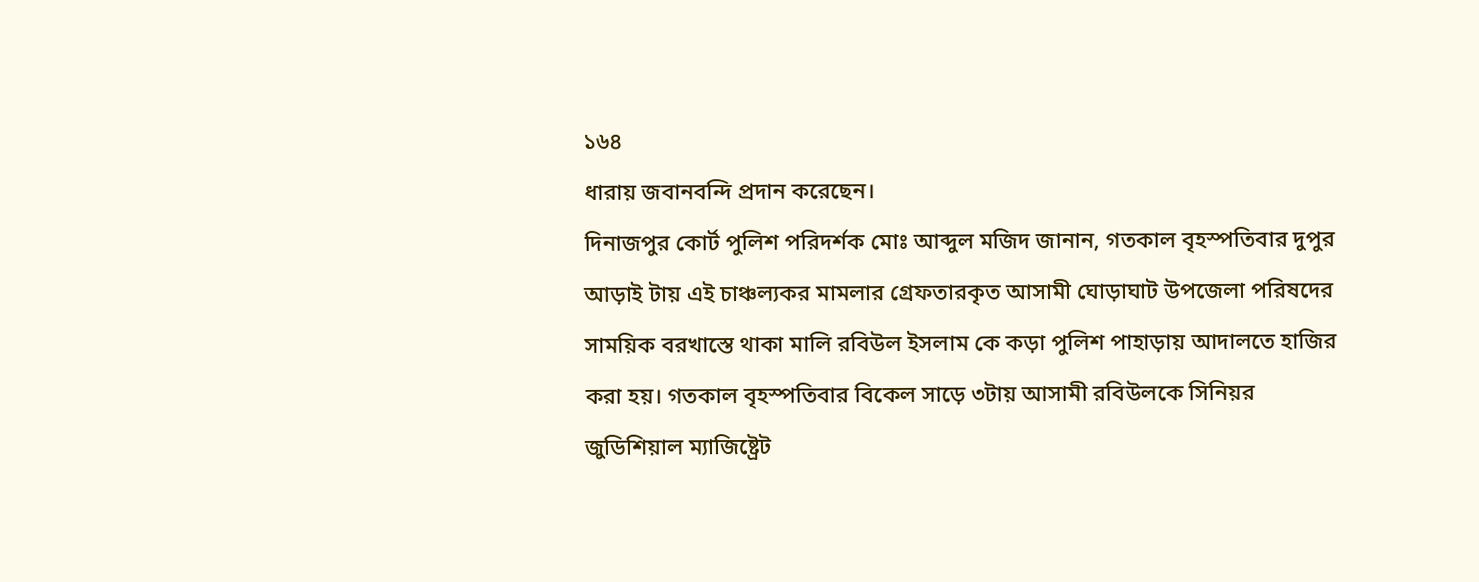১৬৪
ধারায় জবানবন্দি প্রদান করেছেন।
দিনাজপুর কোর্ট পুলিশ পরিদর্শক মোঃ আব্দুল মজিদ জানান, গতকাল বৃহস্পতিবার দুপুর
আড়াই টায় এই চাঞ্চল্যকর মামলার গ্রেফতারকৃত আসামী ঘোড়াঘাট উপজেলা পরিষদের
সাময়িক বরখাস্তে থাকা মালি রবিউল ইসলাম কে কড়া পুলিশ পাহাড়ায় আদালতে হাজির
করা হয়। গতকাল বৃহস্পতিবার বিকেল সাড়ে ৩টায় আসামী রবিউলকে সিনিয়র
জুডিশিয়াল ম্যাজিষ্ট্রেট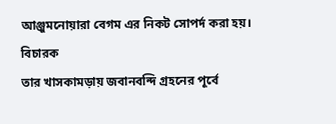আঞ্জুমনোয়ারা বেগম এর নিকট সোপর্দ করা হয়। বিচারক
তার খাসকামড়ায় জবানবন্দি গ্রহনের পূর্বে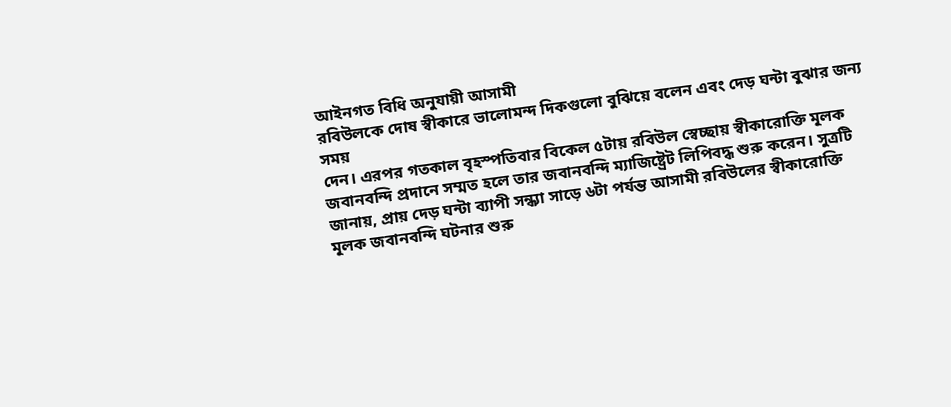আইনগত বিধি অনুযায়ী আসামী
রবিউলকে দোষ স্বীকারে ভালোমন্দ দিকগুলো বুঝিয়ে বলেন এবং দেড় ঘন্টা বুঝার জন্য সময়
দেন। এরপর গতকাল বৃহস্পতিবার বিকেল ৫টায় রবিউল স্বেচ্ছায় স্বীকারোক্তি মূলক
জবানবন্দি প্রদানে সম্মত হলে তার জবানবন্দি ম্যাজিষ্ট্রেট লিপিবদ্ধ শুরু করেন। সুত্রটি
জানায়, প্রায় দেড় ঘন্টা ব্যাপী সন্ধ্যা সাড়ে ৬টা পর্যন্ত আসামী রবিউলের স্বীকারোক্তি
মূলক জবানবন্দি ঘটনার শুরু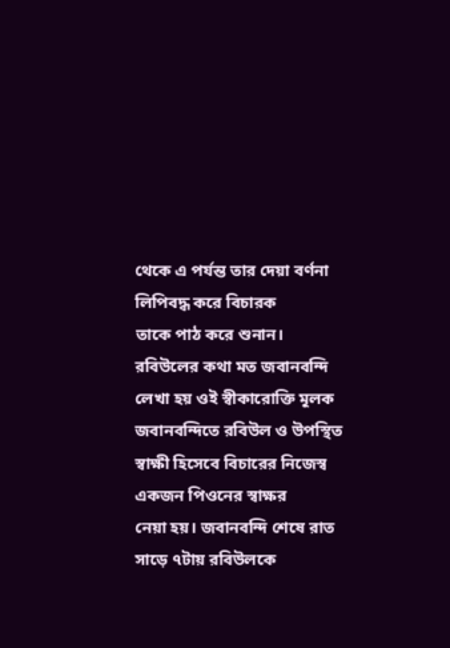থেকে এ পর্যন্ত তার দেয়া বর্ণনা লিপিবদ্ধ করে বিচারক
তাকে পাঠ করে শুনান। রবিউলের কথা মত জবানবন্দি লেখা হয় ওই স্বীকারোক্তি মূলক
জবানবন্দিতে রবিউল ও উপস্থিত স্বাক্ষী হিসেবে বিচারের নিজেস্ব একজন পিওনের স্বাক্ষর
নেয়া হয়। জবানবন্দি শেষে রাত সাড়ে ৭টায় রবিউলকে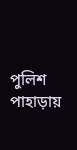পুলিশ পাহাড়ায়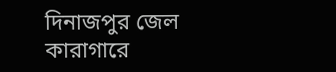দিনাজপুর জেল
কারাগারে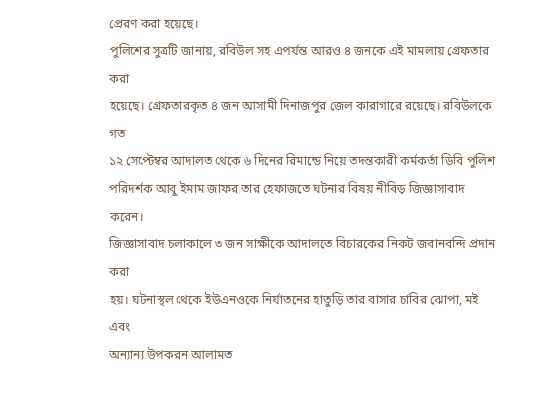প্রেরণ করা হয়েছে।
পুলিশের সুত্রটি জানায়, রবিউল সহ এপর্যন্ত আরও ৪ জনকে এই মামলায় গ্রেফতার করা
হয়েছে। গ্রেফতারকৃত ৪ জন আসামী দিনাজপুর জেল কারাগারে রয়েছে। রবিউলকে গত
১২ সেপ্টেম্বর আদালত থেকে ৬ দিনের রিমান্ডে নিয়ে তদন্তকারী কর্মকর্তা ডিবি পুলিশ
পরিদর্শক আবু ইমাম জাফর তার হেফাজতে ঘটনার বিষয় নীবিড় জিজ্ঞাসাবাদ করেন।
জিজ্ঞাসাবাদ চলাকালে ৩ জন সাক্ষীকে আদালতে বিচারকের নিকট জবানবন্দি প্রদান করা
হয়। ঘটনাস্থল থেকে ইউএনওকে নির্যাতনের হাতুড়ি তার বাসার চাবির ঝোপা, মই এবং
অন্যান্য উপকরন আলামত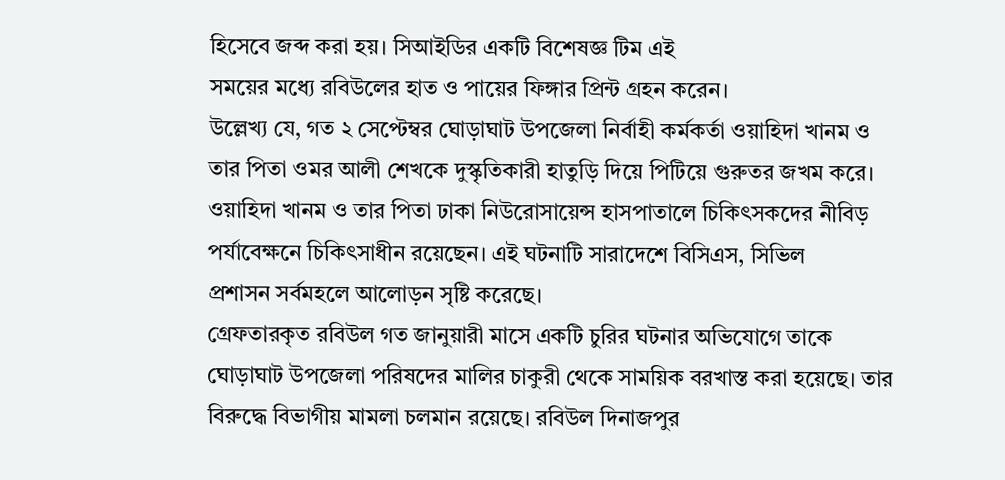হিসেবে জব্দ করা হয়। সিআইডির একটি বিশেষজ্ঞ টিম এই
সময়ের মধ্যে রবিউলের হাত ও পায়ের ফিঙ্গার প্রিন্ট গ্রহন করেন।
উল্লেখ্য যে, গত ২ সেপ্টেম্বর ঘোড়াঘাট উপজেলা নির্বাহী কর্মকর্তা ওয়াহিদা খানম ও
তার পিতা ওমর আলী শেখকে দুস্কৃতিকারী হাতুড়ি দিয়ে পিটিয়ে গুরুতর জখম করে।
ওয়াহিদা খানম ও তার পিতা ঢাকা নিউরোসায়েন্স হাসপাতালে চিকিৎসকদের নীবিড়
পর্যাবেক্ষনে চিকিৎসাধীন রয়েছেন। এই ঘটনাটি সারাদেশে বিসিএস, সিভিল
প্রশাসন সর্বমহলে আলোড়ন সৃষ্টি করেছে।
গ্রেফতারকৃত রবিউল গত জানুয়ারী মাসে একটি চুরির ঘটনার অভিযোগে তাকে
ঘোড়াঘাট উপজেলা পরিষদের মালির চাকুরী থেকে সাময়িক বরখাস্ত করা হয়েছে। তার
বিরুদ্ধে বিভাগীয় মামলা চলমান রয়েছে। রবিউল দিনাজপুর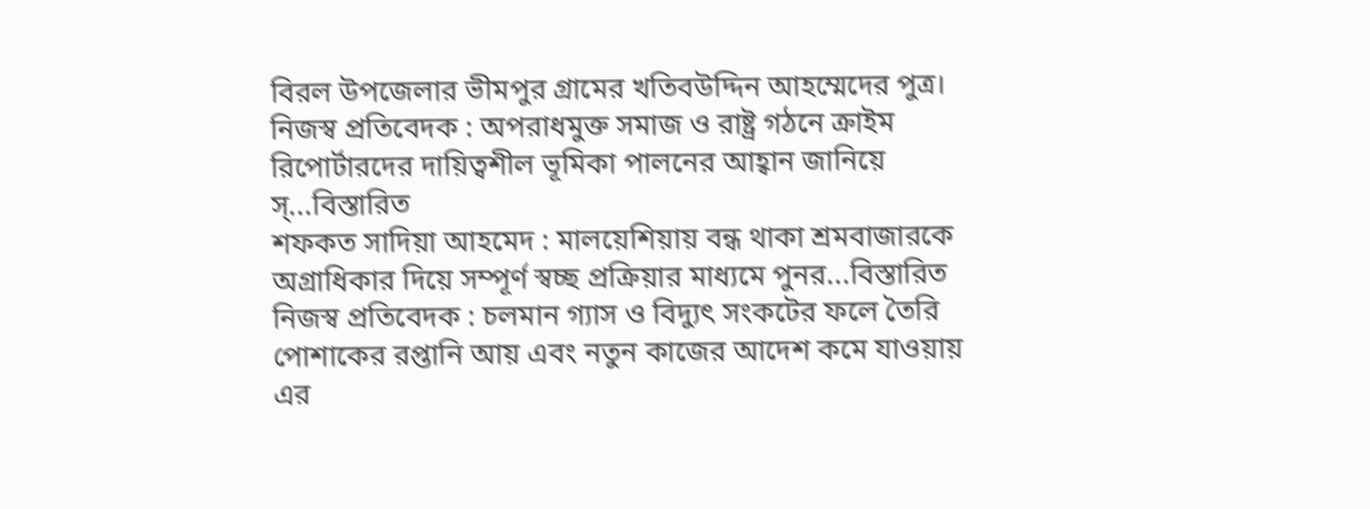বিরল উপজেলার ভীমপুর গ্রামের খতিবউদ্দিন আহম্মেদের পুত্র।
নিজস্ব প্রতিবেদক : অপরাধমুক্ত সমাজ ও রাষ্ট্র গঠনে ক্রাইম রিপোর্টারদের দায়িত্বশীল ভূমিকা পালনের আহ্বান জানিয়ে স্...বিস্তারিত
শফকত সাদিয়া আহমেদ : মালয়েশিয়ায় বন্ধ থাকা শ্রমবাজারকে অগ্রাধিকার দিয়ে সম্পূর্ণ স্বচ্ছ প্রক্রিয়ার মাধ্যমে পুনর...বিস্তারিত
নিজস্ব প্রতিবেদক : চলমান গ্যাস ও বিদ্যুৎ সংকটের ফলে তৈরি পোশাকের রপ্তানি আয় এবং নতুন কাজের আদেশ কমে যাওয়ায় এর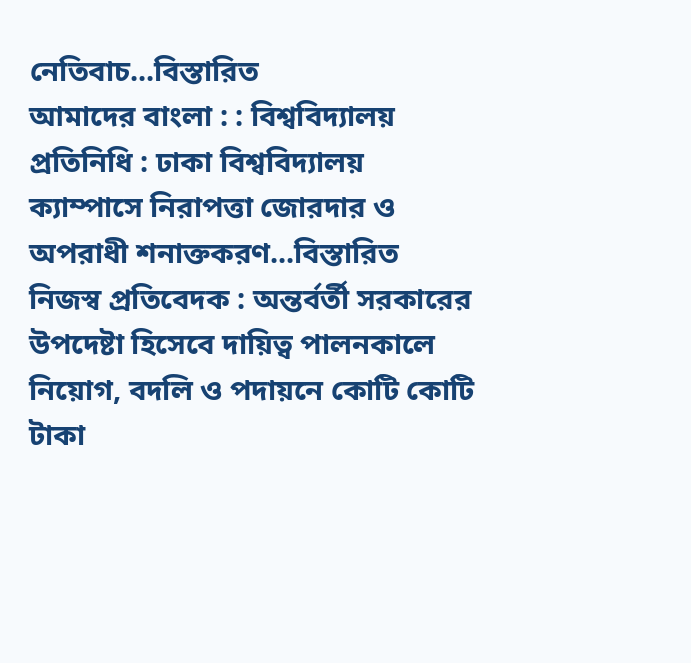নেতিবাচ...বিস্তারিত
আমাদের বাংলা : : বিশ্ববিদ্যালয় প্রতিনিধি : ঢাকা বিশ্ববিদ্যালয় ক্যাম্পাসে নিরাপত্তা জোরদার ও অপরাধী শনাক্তকরণ...বিস্তারিত
নিজস্ব প্রতিবেদক : অন্তর্বর্তী সরকারের উপদেষ্টা হিসেবে দায়িত্ব পালনকালে নিয়োগ, বদলি ও পদায়নে কোটি কোটি টাকা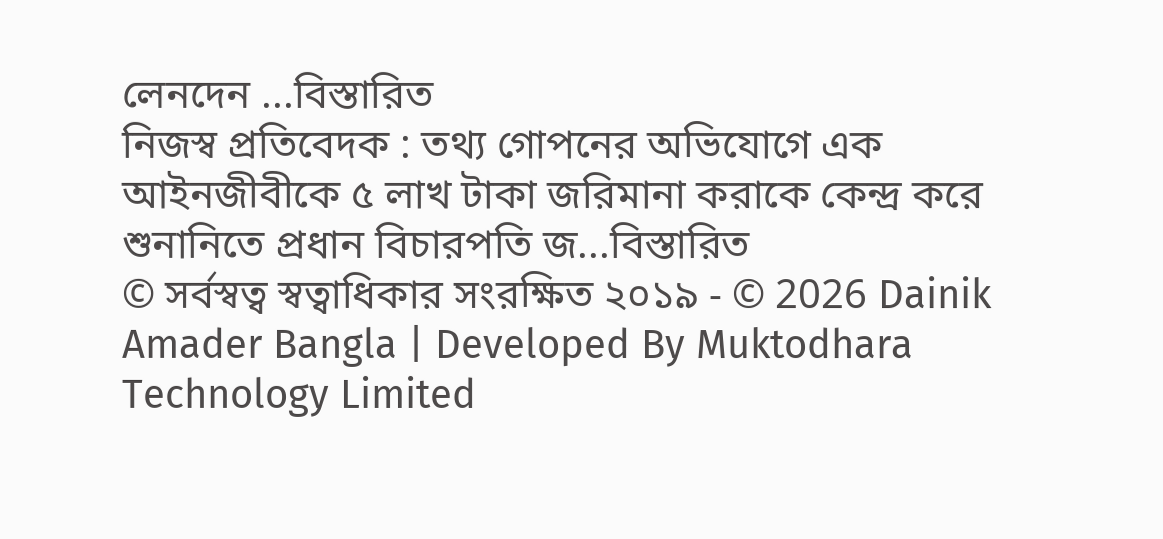লেনদেন ...বিস্তারিত
নিজস্ব প্রতিবেদক : তথ্য গোপনের অভিযোগে এক আইনজীবীকে ৫ লাখ টাকা জরিমানা করাকে কেন্দ্র করে শুনানিতে প্রধান বিচারপতি জ...বিস্তারিত
© সর্বস্বত্ব স্বত্বাধিকার সংরক্ষিত ২০১৯ - © 2026 Dainik Amader Bangla | Developed By Muktodhara Technology Limited